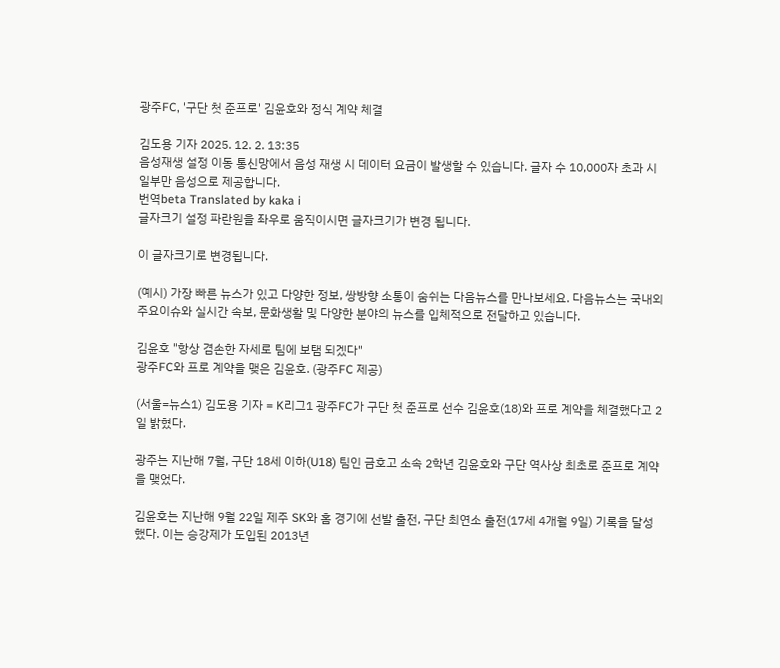광주FC, '구단 첫 준프로' 김윤호와 정식 계약 체결

김도용 기자 2025. 12. 2. 13:35
음성재생 설정 이동 통신망에서 음성 재생 시 데이터 요금이 발생할 수 있습니다. 글자 수 10,000자 초과 시 일부만 음성으로 제공합니다.
번역beta Translated by kaka i
글자크기 설정 파란원을 좌우로 움직이시면 글자크기가 변경 됩니다.

이 글자크기로 변경됩니다.

(예시) 가장 빠른 뉴스가 있고 다양한 정보, 쌍방향 소통이 숨쉬는 다음뉴스를 만나보세요. 다음뉴스는 국내외 주요이슈와 실시간 속보, 문화생활 및 다양한 분야의 뉴스를 입체적으로 전달하고 있습니다.

김윤호 "항상 겸손한 자세로 팀에 보탬 되겠다"
광주FC와 프로 계약을 맺은 김윤호. (광주FC 제공)

(서울=뉴스1) 김도용 기자 = K리그1 광주FC가 구단 첫 준프로 선수 김윤호(18)와 프로 계약을 체결했다고 2일 밝혔다.

광주는 지난해 7월, 구단 18세 이하(U18) 팀인 금호고 소속 2학년 김윤호와 구단 역사상 최초로 준프로 계약을 맺었다.

김윤호는 지난해 9월 22일 제주 SK와 홈 경기에 선발 출전, 구단 최연소 출전(17세 4개월 9일) 기록을 달성했다. 이는 승강제가 도입된 2013년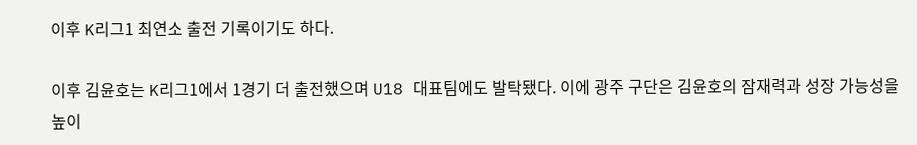이후 K리그1 최연소 출전 기록이기도 하다.

이후 김윤호는 K리그1에서 1경기 더 출전했으며 U18 대표팀에도 발탁됐다. 이에 광주 구단은 김윤호의 잠재력과 성장 가능성을 높이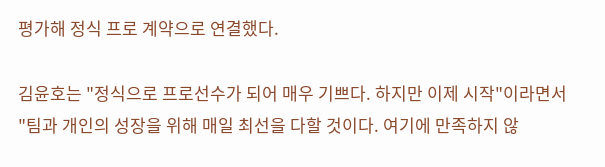평가해 정식 프로 계약으로 연결했다.

김윤호는 "정식으로 프로선수가 되어 매우 기쁘다. 하지만 이제 시작"이라면서 "팀과 개인의 성장을 위해 매일 최선을 다할 것이다. 여기에 만족하지 않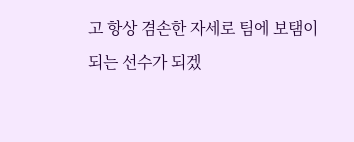고 항상 겸손한 자세로 팀에 보탬이 되는 선수가 되겠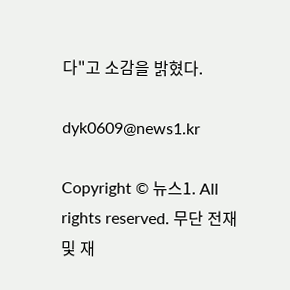다"고 소감을 밝혔다.

dyk0609@news1.kr

Copyright © 뉴스1. All rights reserved. 무단 전재 및 재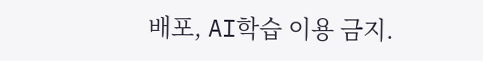배포, AI학습 이용 금지.